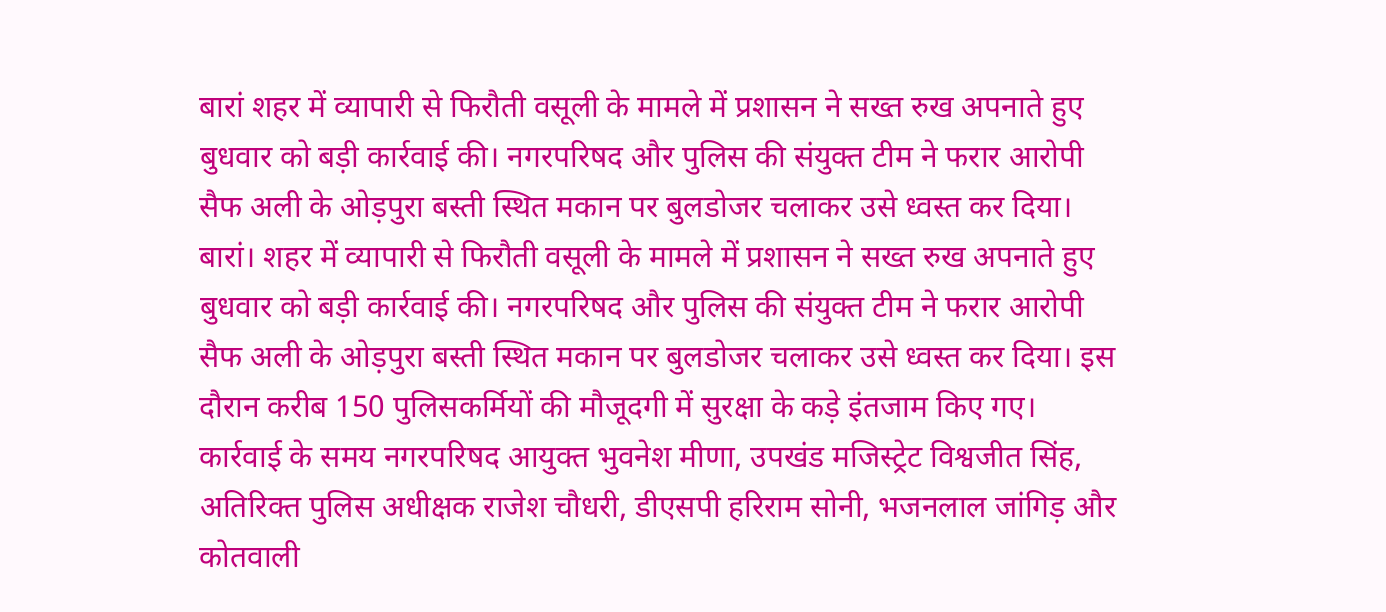बारां शहर में व्यापारी से फिरौती वसूली के मामले में प्रशासन ने सख्त रुख अपनाते हुए बुधवार को बड़ी कार्रवाई की। नगरपरिषद और पुलिस की संयुक्त टीम ने फरार आरोपी सैफ अली के ओड़पुरा बस्ती स्थित मकान पर बुलडोजर चलाकर उसे ध्वस्त कर दिया।
बारां। शहर में व्यापारी से फिरौती वसूली के मामले में प्रशासन ने सख्त रुख अपनाते हुए बुधवार को बड़ी कार्रवाई की। नगरपरिषद और पुलिस की संयुक्त टीम ने फरार आरोपी सैफ अली के ओड़पुरा बस्ती स्थित मकान पर बुलडोजर चलाकर उसे ध्वस्त कर दिया। इस दौरान करीब 150 पुलिसकर्मियों की मौजूदगी में सुरक्षा के कड़े इंतजाम किए गए।
कार्रवाई के समय नगरपरिषद आयुक्त भुवनेश मीणा, उपखंड मजिस्ट्रेट विश्वजीत सिंह, अतिरिक्त पुलिस अधीक्षक राजेश चौधरी, डीएसपी हरिराम सोनी, भजनलाल जांगिड़ और कोतवाली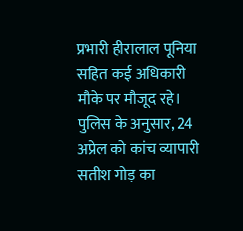प्रभारी हीरालाल पूनिया सहित कई अधिकारी मौके पर मौजूद रहे।
पुलिस के अनुसार, 24 अप्रेल को कांच व्यापारी सतीश गोड़ का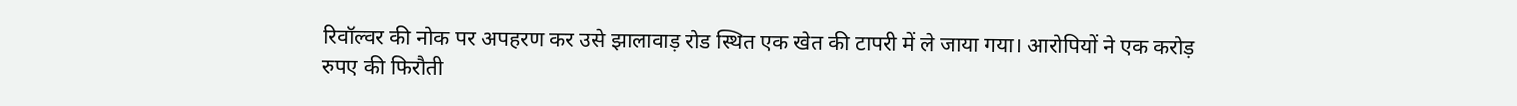रिवॉल्वर की नोक पर अपहरण कर उसे झालावाड़ रोड स्थित एक खेत की टापरी में ले जाया गया। आरोपियों ने एक करोड़ रुपए की फिरौती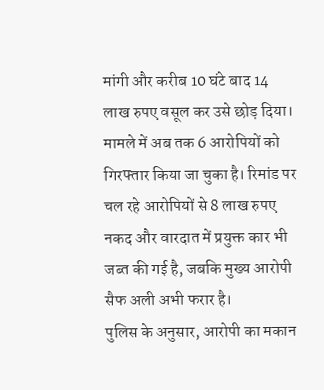मांगी और करीब 10 घंटे बाद 14 लाख रुपए वसूल कर उसे छोड़ दिया। मामले में अब तक 6 आरोपियों को गिरफ्तार किया जा चुका है। रिमांड पर चल रहे आरोपियों से 8 लाख रुपए नकद और वारदात में प्रयुक्त कार भी जब्त की गई है, जबकि मुख्य आरोपी सैफ अली अभी फरार है।
पुलिस के अनुसार, आरोपी का मकान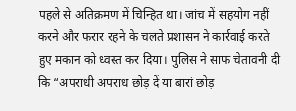पहले से अतिक्रमण में चिन्हित था। जांच में सहयोग नहीं करने और फरार रहने के चलते प्रशासन ने कार्रवाई करते हुए मकान को ध्वस्त कर दिया। पुलिस ने साफ चेतावनी दी कि “अपराधी अपराध छोड़ दें या बारां छोड़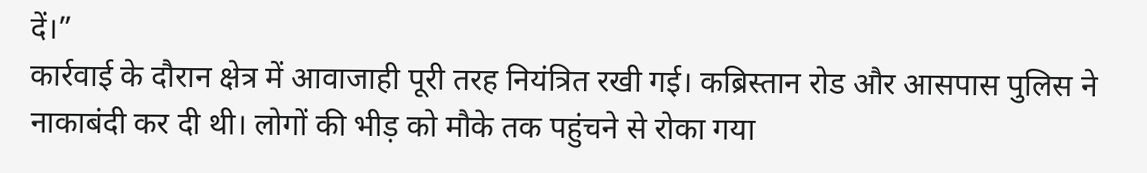दें।”
कार्रवाई के दौरान क्षेत्र में आवाजाही पूरी तरह नियंत्रित रखी गई। कब्रिस्तान रोड और आसपास पुलिस ने नाकाबंदी कर दी थी। लोगों की भीड़ को मौके तक पहुंचने से रोका गया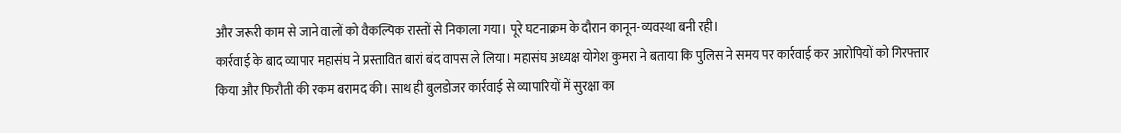और जरूरी काम से जाने वालों को वैकल्पिक रास्तों से निकाला गया। पूरे घटनाक्रम के दौरान कानून-व्यवस्था बनी रही।
कार्रवाई के बाद व्यापार महासंघ ने प्रस्तावित बारां बंद वापस ले लिया। महासंघ अध्यक्ष योगेश कुमरा ने बताया कि पुलिस ने समय पर कार्रवाई कर आरोपियों को गिरफ्तार किया और फिरौती की रकम बरामद की। साथ ही बुलडोजर कार्रवाई से व्यापारियों में सुरक्षा का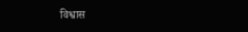विश्वास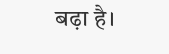बढ़ा है।